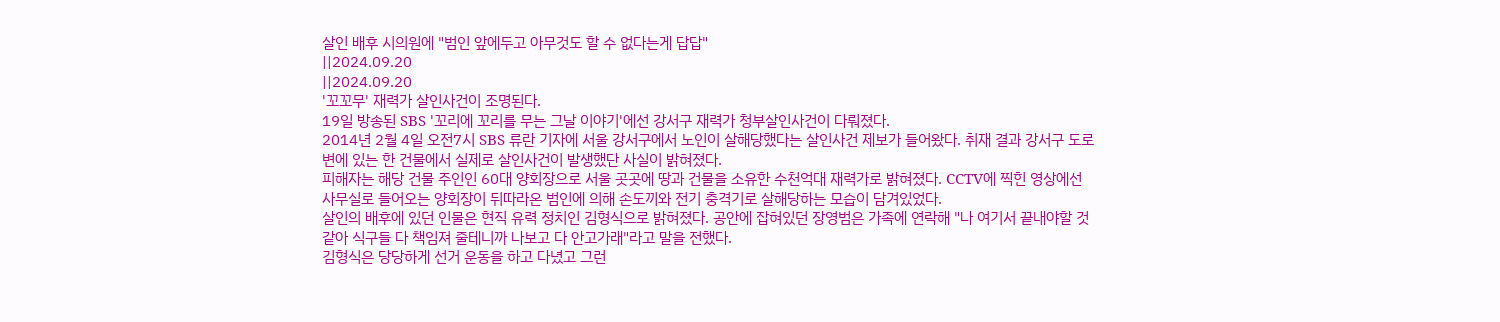살인 배후 시의원에 "범인 앞에두고 아무것도 할 수 없다는게 답답"
||2024.09.20
||2024.09.20
'꼬꼬무' 재력가 살인사건이 조명된다.
19일 방송된 SBS '꼬리에 꼬리를 무는 그날 이야기'에선 강서구 재력가 청부살인사건이 다뤄졌다.
2014년 2월 4일 오전7시 SBS 류란 기자에 서울 강서구에서 노인이 살해당했다는 살인사건 제보가 들어왔다. 취재 결과 강서구 도로변에 있는 한 건물에서 실제로 살인사건이 발생했단 사실이 밝혀졌다.
피해자는 해당 건물 주인인 60대 양회장으로 서울 곳곳에 땅과 건물을 소유한 수천억대 재력가로 밝혀졌다. CCTV에 찍힌 영상에선 사무실로 들어오는 양회장이 뒤따라온 범인에 의해 손도끼와 전기 충격기로 살해당하는 모습이 담겨있었다.
살인의 배후에 있던 인물은 현직 유력 정치인 김형식으로 밝혀졌다. 공안에 잡혀있던 장영범은 가족에 연락해 "나 여기서 끝내야할 것 같아 식구들 다 책임져 줄테니까 나보고 다 안고가래"라고 말을 전했다.
김형식은 당당하게 선거 운동을 하고 다녔고 그런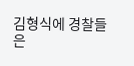김형식에 경찰들은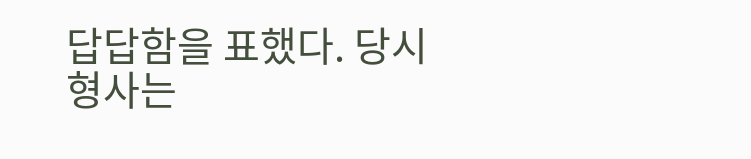답답함을 표했다. 당시 형사는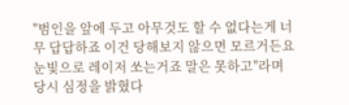"범인을 앞에 두고 아무것도 할 수 없다는게 너무 답답하죠 이건 당해보지 않으면 모르거든요 눈빛으로 레이저 쏘는거죠 말은 못하고"라며 당시 심정을 밝혔다